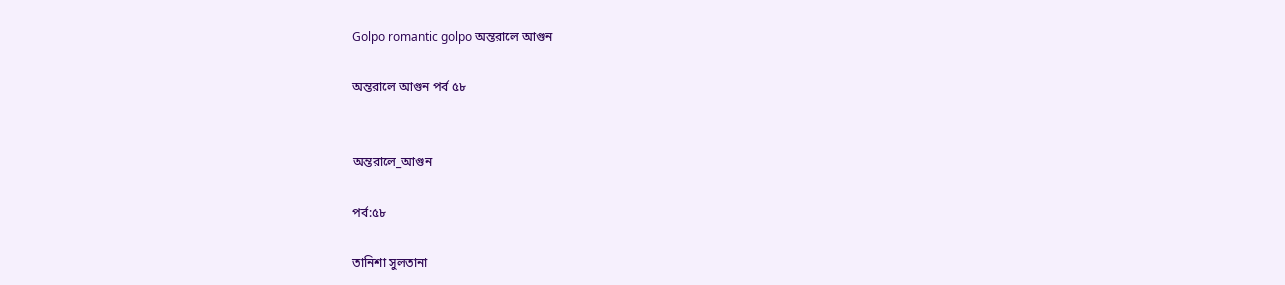Golpo romantic golpo অন্তরালে আগুন

অন্তরালে আগুন পর্ব ৫৮


অন্তরালে_আগুন

পর্ব:৫৮

তানিশা সুলতানা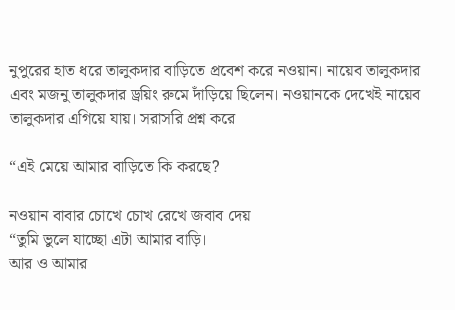নুপুরের হাত ধরে তালুকদার বাড়িতে প্রবেশ করে নওয়ান। নায়েব তালুকদার এবং মজনু তালুকদার ড্রয়িং রুমে দাঁড়িয়ে ছিলেন। নওয়ানকে দেখেই নায়েব তালুকদার এগিয়ে যায়। সরাসরি প্রশ্ন করে

“এই মেয়ে আমার বাড়িতে কি করছে?

নওয়ান বাবার চোখে চোখ রেখে জবাব দেয়
“তুমি ভুলে যাচ্ছো এটা আমার বাড়ি।
আর ও আমার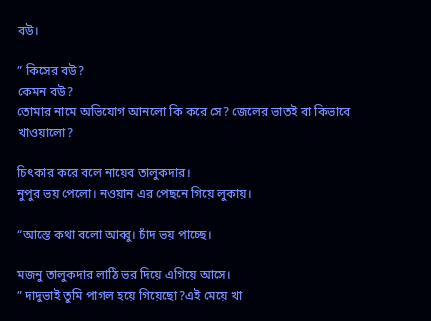বউ।

” কিসের বউ?
কেমন বউ?
তোমার নামে অভিযোগ আনলো কি করে সে? জেলের ভাতই বা কিভাবে খাওয়ালো?

চিৎকার করে বলে নায়েব তালুকদার।
নুপুর ভয় পেলো। নওয়ান এর পেছনে গিয়ে লুকায়।

“আস্তে কথা বলো আব্বু। চাঁদ ভয় পাচ্ছে।

মজনু তালুকদার লাঠি ভর দিয়ে এগিয়ে আসে।
” দাদুভাই তুমি পাগল হয়ে গিয়েছো?এই মেয়ে খা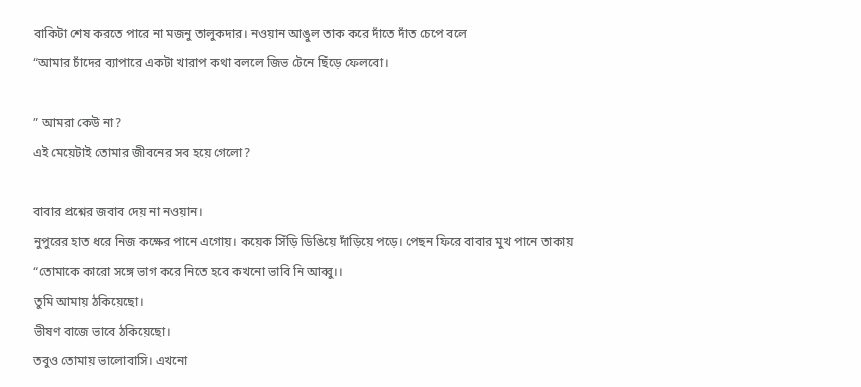বাকিটা শেষ করতে পারে না মজনু তালুকদার। নওয়ান আঙুল তাক করে দাঁতে দাঁত চেপে বলে
“আমার চাঁদের ব্যাপারে একটা খারাপ কথা বললে জিভ টেনে ছিঁড়ে ফেলবো।

” আমরা কেউ না?
এই মেয়েটাই তোমার জীবনের সব হয়ে গেলো?

বাবার প্রশ্নের জবাব দেয় না নওয়ান।
নুপুরের হাত ধরে নিজ কক্ষের পানে এগোয়। কয়েক সিঁড়ি ডিঙিয়ে দাঁড়িয়ে পড়ে। পেছন ফিরে বাবার মুখ পানে তাকায়
“তোমাকে কারো সঙ্গে ভাগ করে নিতে হবে কখনো ভাবি নি আব্বু।।
তুমি আমায় ঠকিয়েছো।
ভীষণ বাজে ভাবে ঠকিয়েছো।
তবুও তোমায় ভালোবাসি। এখনো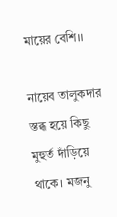মায়ের বেশি।।

নায়েব তালুকদার স্তব্ধ হয়ে কিছু মুহুর্ত দাঁড়িয়ে থাকে। মজনু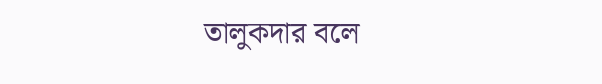তালুকদার বলে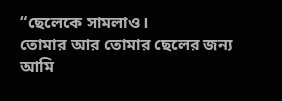“ছেলেকে সামলাও।
তোমার আর তোমার ছেলের জন্য আমি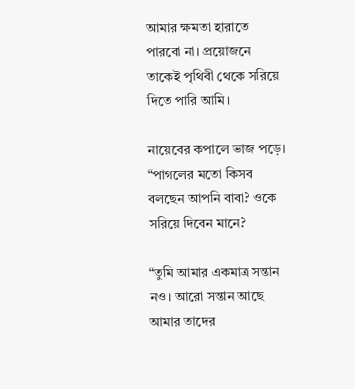আমার ক্ষমতা হারাতে পারবো না। প্রয়োজনে তাকেই পৃথিবী থেকে সরিয়ে দিতে পারি আমি।

নায়েবের কপালে ভাজ পড়ে।
“পাগলের মতো কিসব বলছেন আপনি বাবা? ওকে সরিয়ে দিবেন মানে?

“তুমি আমার একমাত্র সন্তান নও। আরো সন্তান আছে আমার তাদের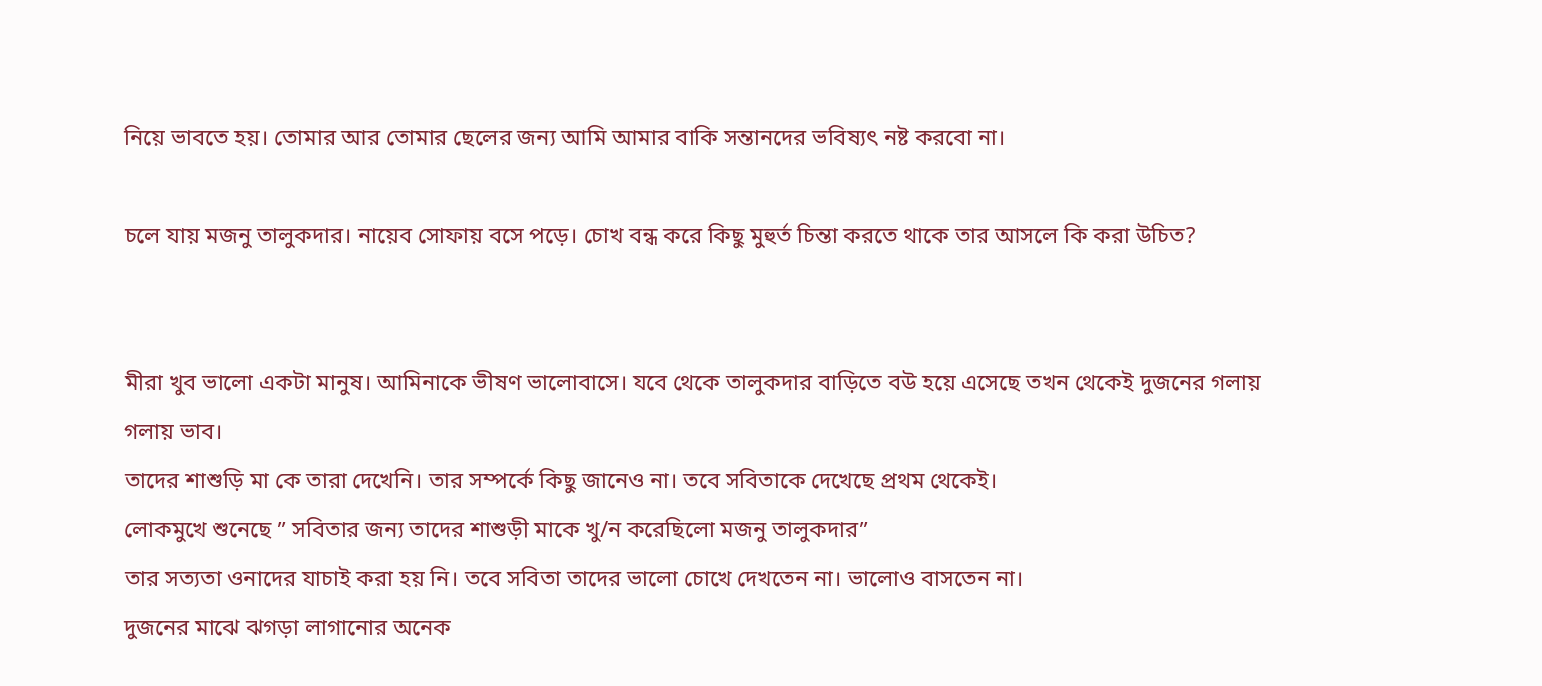নিয়ে ভাবতে হয়। তোমার আর তোমার ছেলের জন্য আমি আমার বাকি সন্তানদের ভবিষ্যৎ নষ্ট করবো না।

চলে যায় মজনু তালুকদার। নায়েব সোফায় বসে পড়ে। চোখ বন্ধ করে কিছু মুহুর্ত চিন্তা করতে থাকে তার আসলে কি করা উচিত?


মীরা খুব ভালো একটা মানুষ। আমিনাকে ভীষণ ভালোবাসে। যবে থেকে তালুকদার বাড়িতে বউ হয়ে এসেছে তখন থেকেই দুজনের গলায় গলায় ভাব।
তাদের শাশুড়ি মা কে তারা দেখেনি। তার সম্পর্কে কিছু জানেও না। তবে সবিতাকে দেখেছে প্রথম থেকেই।
লোকমুখে শুনেছে ” সবিতার জন্য তাদের শাশুড়ী মাকে খু/ন করেছিলো মজনু তালুকদার”
তার সত্যতা ওনাদের যাচাই করা হয় নি। তবে সবিতা তাদের ভালো চোখে দেখতেন না। ভালোও বাসতেন না।
দুজনের মাঝে ঝগড়া লাগানোর অনেক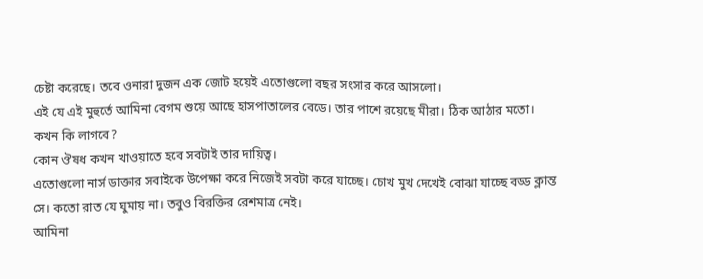চেষ্টা করেছে। তবে ওনারা দুজন এক জোট হয়েই এতোগুলো বছর সংসার করে আসলো।
এই যে এই মুহুর্তে আমিনা বেগম শুয়ে আছে হাসপাতালের বেডে। তার পাশে রয়েছে মীরা। ঠিক আঠার মতো।
কখন কি লাগবে?
কোন ঔষধ কখন খাওয়াতে হবে সবটাই তার দায়িত্ব।
এতোগুলো নার্স ডাক্তার সবাইকে উপেক্ষা করে নিজেই সবটা করে যাচ্ছে। চোখ মুখ দেখেই বোঝা যাচ্ছে বড্ড ক্লান্ত সে। কতো রাত যে ঘুমায় না। তবুও বিরক্তির রেশমাত্র নেই।
আমিনা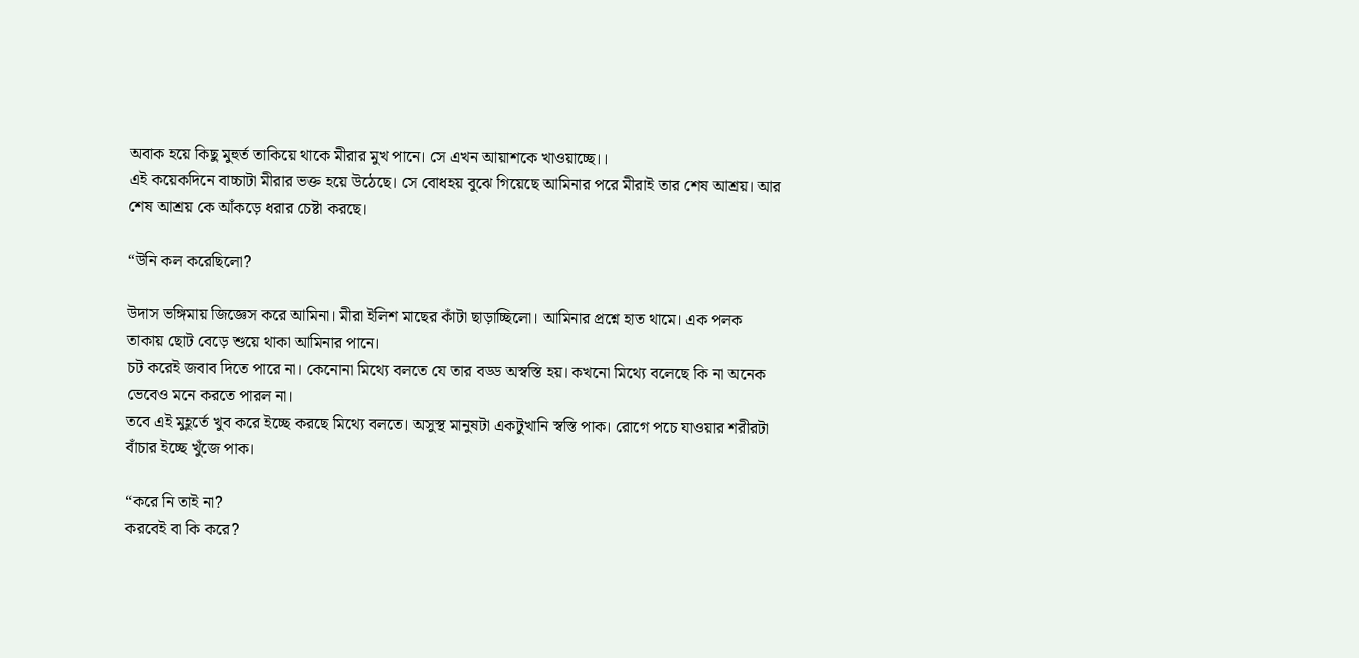অবাক হয়ে কিছু মুহুর্ত তাকিয়ে থাকে মীরার মুখ পানে। সে এখন আয়াশকে খাওয়াচ্ছে।।
এই কয়েকদিনে বাচ্চাটা মীরার ভক্ত হয়ে উঠেছে। সে বোধহয় বুঝে গিয়েছে আমিনার পরে মীরাই তার শেষ আশ্রয়। আর শেষ আশ্রয় কে আঁকড়ে ধরার চেষ্টা করছে।

“উনি কল করেছিলো?

উদাস ভঙ্গিমায় জিজ্ঞেস করে আমিনা। মীরা ইলিশ মাছের কাঁটা ছাড়াচ্ছিলো। আমিনার প্রশ্নে হাত থামে। এক পলক তাকায় ছোট বেড়ে শুয়ে থাকা আমিনার পানে।
চট করেই জবাব দিতে পারে না। কেনোনা মিথ্যে বলতে যে তার বড্ড অস্বস্তি হয়। কখনো মিথ্যে বলেছে কি না অনেক ভেবেও মনে করতে পারল না।
তবে এই মুহূর্তে খুব করে ইচ্ছে করছে মিথ্যে বলতে। অসুস্থ মানুষটা একটুখানি স্বস্তি পাক। রোগে পচে যাওয়ার শরীরটা বাঁচার ইচ্ছে খুঁজে পাক।

“করে নি তাই না?
করবেই বা কি করে?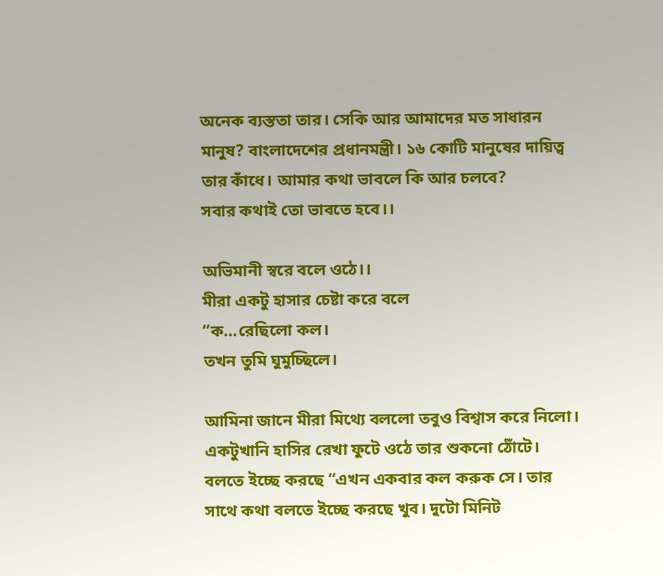অনেক ব্যস্ততা তার। সেকি আর আমাদের মত সাধারন মানুষ? বাংলাদেশের প্রধানমন্ত্রী। ১৬ কোটি মানুষের দায়িত্ব তার কাঁধে। আমার কথা ভাবলে কি আর চলবে?
সবার কথাই তো ভাবতে হবে।।

অভিমানী স্বরে বলে ওঠে।।
মীরা একটু হাসার চেষ্টা করে বলে
“ক…রেছিলো কল।
তখন তুমি ঘুমুচ্ছিলে।

আমিনা জানে মীরা মিথ্যে বললো তবুও বিশ্বাস করে নিলো। একটুখানি হাসির রেখা ফুটে ওঠে তার শুকনো ঠোঁটে।
বলতে ইচ্ছে করছে “এখন একবার কল করুক সে। তার সাথে কথা বলতে ইচ্ছে করছে খুব। দুটো মিনিট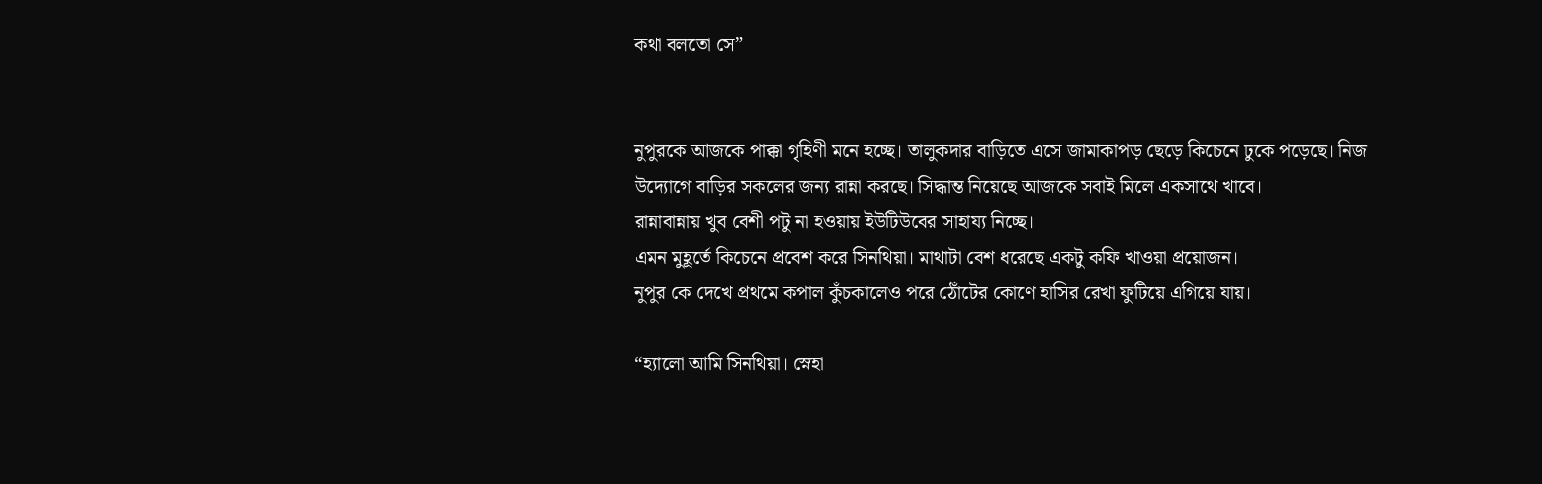কথা বলতো সে”


নুপুরকে আজকে পাক্কা গৃহিণী মনে হচ্ছে। তালুকদার বাড়িতে এসে জামাকাপড় ছেড়ে কিচেনে ঢুকে পড়েছে। নিজ উদ্যোগে বাড়ির সকলের জন্য রান্না করছে। সিদ্ধান্ত নিয়েছে আজকে সবাই মিলে একসাথে খাবে।
রান্নাবান্নায় খুব বেশী পটু না হওয়ায় ইউটিউবের সাহায্য নিচ্ছে।
এমন মুহূর্তে কিচেনে প্রবেশ করে সিনথিয়া। মাথাটা বেশ ধরেছে একটু কফি খাওয়া প্রয়োজন।
নুপুর কে দেখে প্রথমে কপাল কুঁচকালেও পরে ঠোঁটের কোণে হাসির রেখা ফুটিয়ে এগিয়ে যায়।

“হ্যালো আমি সিনথিয়া। স্নেহা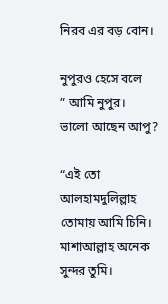নিরব এর বড় বোন।

নুপুরও হেসে বলে
” আমি নুপুর।
ভালো আছেন আপু?

“এই তো আলহামদুলিল্লাহ
তোমায় আমি চিনি।
মাশাআল্লাহ অনেক সুন্দর তুমি।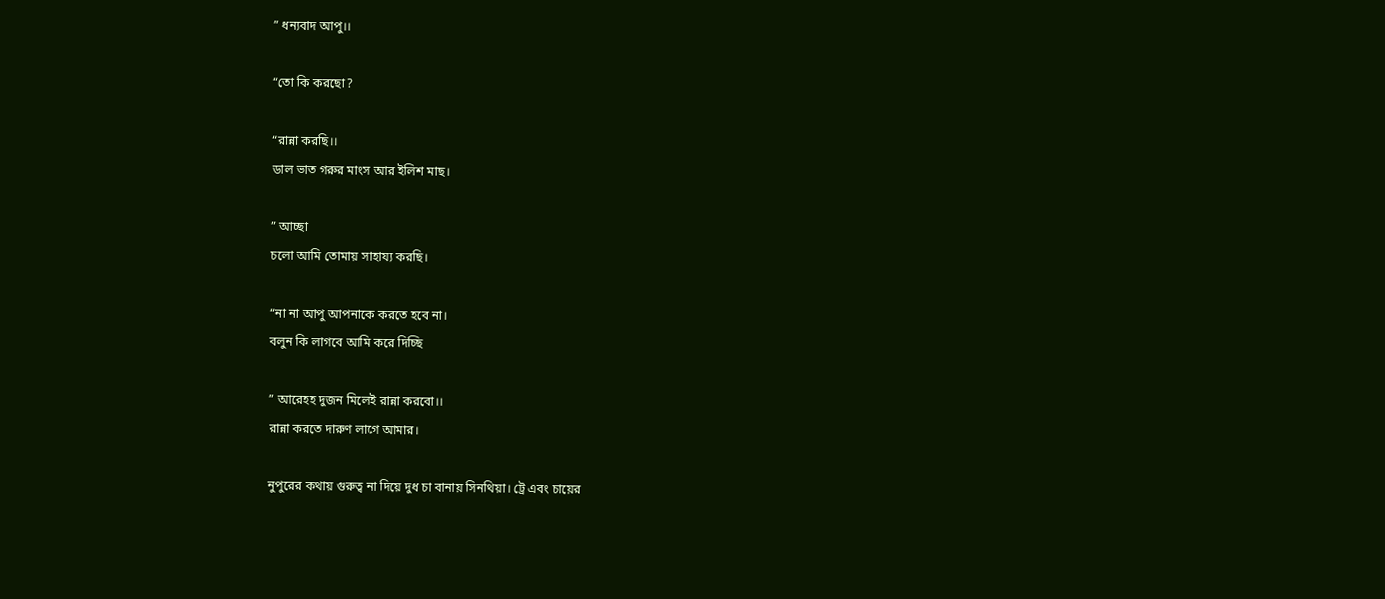” ধন্যবাদ আপু।।

“তো কি করছো?

“রান্না করছি।।
ডাল ভাত গরুর মাংস আর ইলিশ মাছ।

” আচ্ছা
চলো আমি তোমায় সাহায্য করছি।

“না না আপু আপনাকে করতে হবে না।
বলুন কি লাগবে আমি করে দিচ্ছি

” আরেহহ দুজন মিলেই রান্না করবো।।
রান্না করতে দারুণ লাগে আমার।

নুপুরের কথায় গুরুত্ব না দিয়ে দুধ চা বানায় সিনথিয়া। ট্রে এবং চায়ের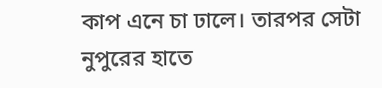কাপ এনে চা ঢালে। তারপর সেটা নুপুরের হাতে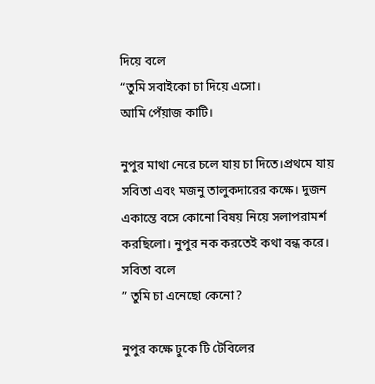দিয়ে বলে
“তুমি সবাইকো চা দিয়ে এসো।
আমি পেঁয়াজ কাটি।

নুপুর মাথা নেরে চলে যায় চা দিতে।প্রথমে যায় সবিতা এবং মজনু তালুকদারের কক্ষে। দুজন একান্তে বসে কোনো বিষয় নিয়ে সলাপরামর্শ করছিলো। নুপুর নক করতেই কথা বন্ধ করে।
সবিতা বলে
” তুমি চা এনেছো কেনো?

নুপুর কক্ষে ঢুকে টি টেবিলের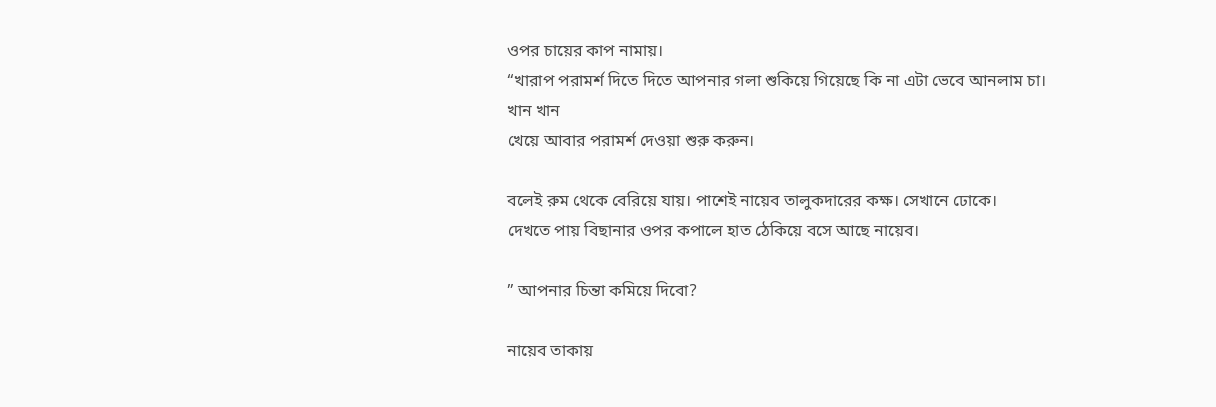ওপর চায়ের কাপ নামায়।
“খারাপ পরামর্শ দিতে দিতে আপনার গলা শুকিয়ে গিয়েছে কি না এটা ভেবে আনলাম চা।
খান খান
খেয়ে আবার পরামর্শ দেওয়া শুরু করুন।

বলেই রুম থেকে বেরিয়ে যায়। পাশেই নায়েব তালুকদারের কক্ষ। সেখানে ঢোকে।
দেখতে পায় বিছানার ওপর কপালে হাত ঠেকিয়ে বসে আছে নায়েব।

” আপনার চিন্তা কমিয়ে দিবো?

নায়েব তাকায়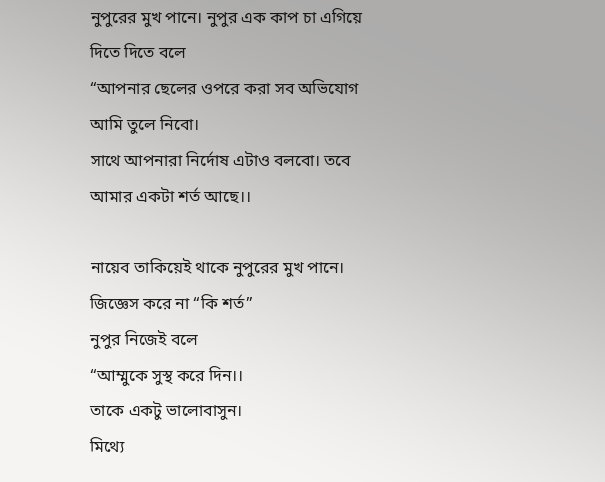নুপুরের মুখ পানে। নুপুর এক কাপ চা এগিয়ে দিতে দিতে বলে
“আপনার ছেলের ওপরে করা সব অভিযোগ আমি তুলে নিবো।
সাথে আপনারা নির্দোষ এটাও বলবো। তবে আমার একটা শর্ত আছে।।

নায়েব তাকিয়েই থাকে নুপুরের মুখ পানে। জিজ্ঞেস করে না “কি শর্ত”
নুপুর নিজেই বলে
“আম্মুকে সুস্থ করে দিন।।
তাকে একটু ভালোবাসুন।
মিথ্যে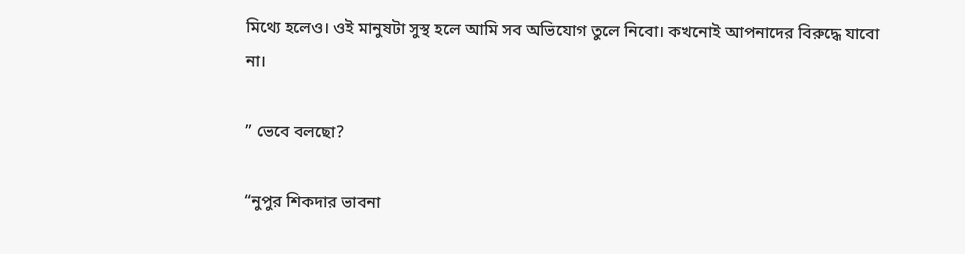মিথ্যে হলেও। ওই মানুষটা সুস্থ হলে আমি সব অভিযোগ তুলে নিবো। কখনোই আপনাদের বিরুদ্ধে যাবো না।

” ভেবে বলছো?

“নুপুর শিকদার ভাবনা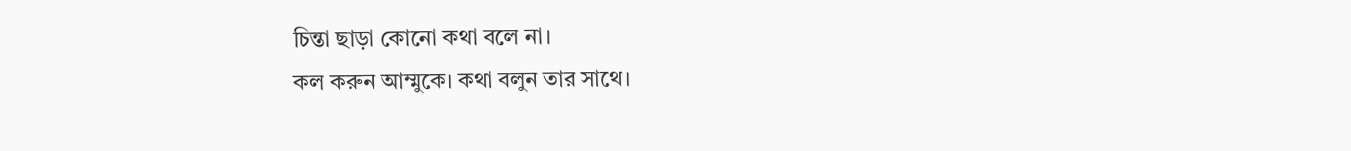চিন্তা ছাড়া কোনো কথা বলে না।
কল করুন আম্মুকে। কথা বলুন তার সাথে।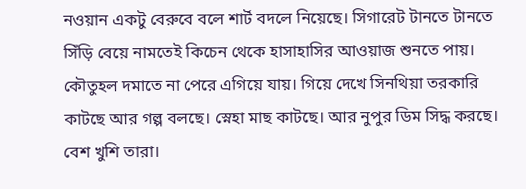নওয়ান একটু বেরুবে বলে শার্ট বদলে নিয়েছে। সিগারেট টানতে টানতে সিঁড়ি বেয়ে নামতেই কিচেন থেকে হাসাহাসির আওয়াজ শুনতে পায়। কৌতুহল দমাতে না পেরে এগিয়ে যায়। গিয়ে দেখে সিনথিয়া তরকারি কাটছে আর গল্প বলছে। স্নেহা মাছ কাটছে। আর নুপুর ডিম সিদ্ধ করছে।
বেশ খুশি তারা।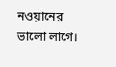নওয়ানের ভালো লাগে।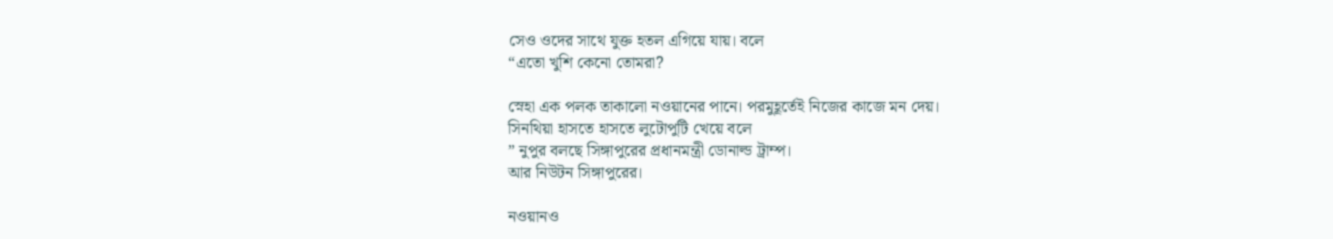সেও ওদের সাথে যুক্ত হতল এগিয়ে যায়। বলে
“এতো খুশি কেনো তোমরা?

স্নেহা এক পলক তাকালো নওয়ানের পানে। পরমুহূর্তেই নিজের কাজে মন দেয়।
সিনথিয়া হাসতে হাসতে লুটোপুটি খেয়ে বলে
” নুপুর বলছে সিঙ্গাপুরের প্রধানমন্ত্রী ডোনাল্ড ট্রাম্প।
আর নিউটন সিঙ্গাপুরের।

নওয়ানও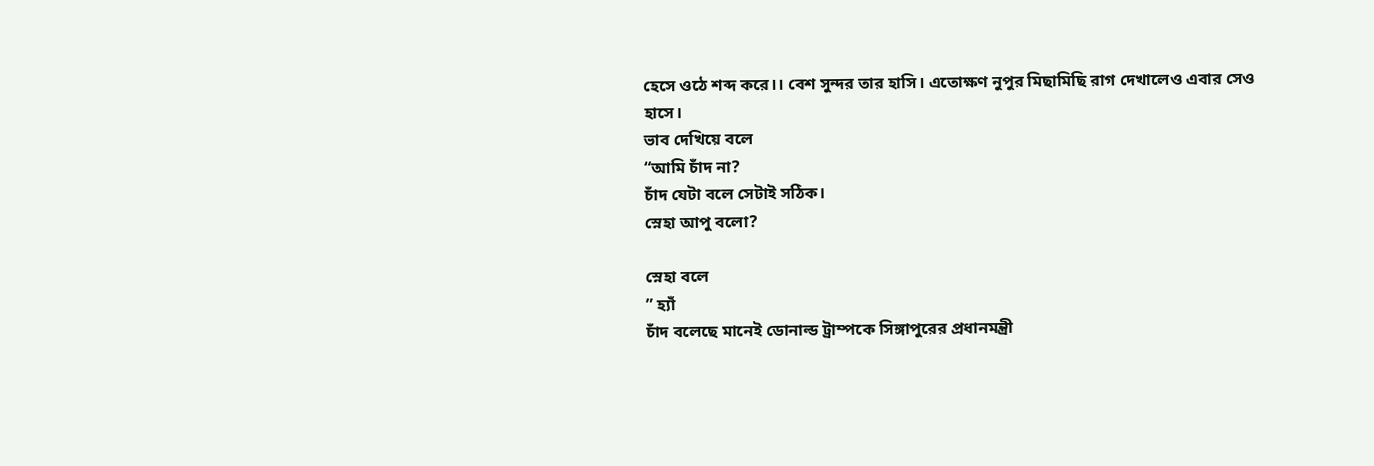হেসে ওঠে শব্দ করে।। বেশ সুন্দর তার হাসি। এতোক্ষণ নুপুর মিছামিছি রাগ দেখালেও এবার সেও হাসে।
ভাব দেখিয়ে বলে
“আমি চাঁদ না?
চাঁদ যেটা বলে সেটাই সঠিক।
স্নেহা আপু বলো?

স্নেহা বলে
” হ্যাঁ
চাঁদ বলেছে মানেই ডোনাল্ড ট্রাম্পকে সিঙ্গাপুরের প্রধানমন্ত্রী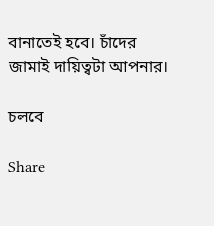বানাতেই হবে। চাঁদের জামাই দায়িত্বটা আপনার।

চলবে

Share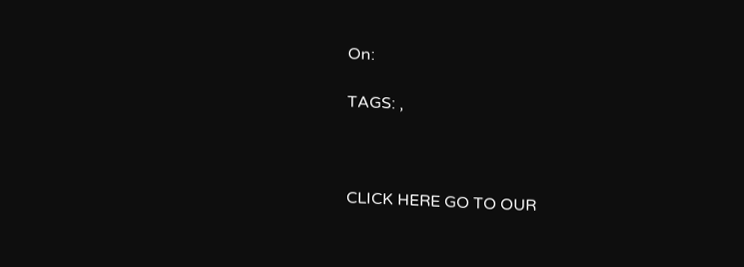On:

TAGS: ,



CLICK HERE GO TO OUR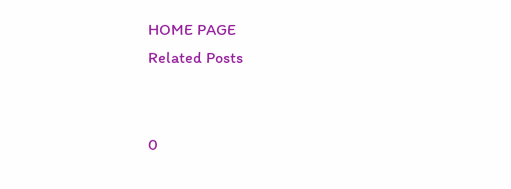HOME PAGE
Related Posts


0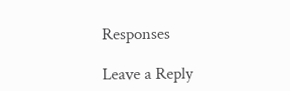Responses

Leave a Reply